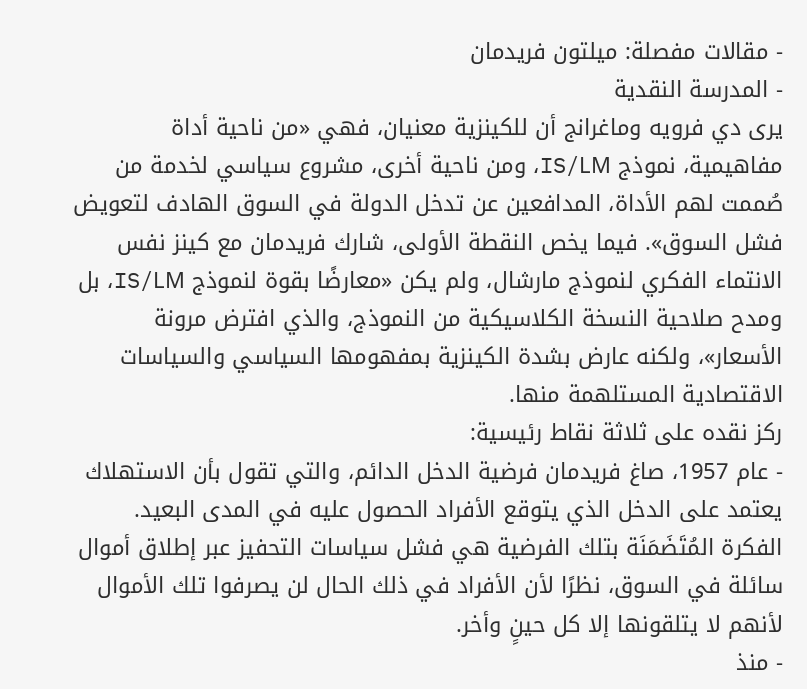- مقالات مفصلة: ميلتون فريدمان
- المدرسة النقدية
يرى دي فرويه وماغرانج أن للكينزية معنيان، فهي «من ناحية أداة مفاهيمية، نموذج IS/LM، ومن ناحية أخرى، مشروع سياسي لخدمة من صُممت لهم الأداة، المدافعين عن تدخل الدولة في السوق الهادف لتعويض فشل السوق». فيما يخص النقطة الأولى، شارك فريدمان مع كينز نفس الانتماء الفكري لنموذج مارشال، ولم يكن «معارضًا بقوة لنموذج IS/LM، بل ومدح صلاحية النسخة الكلاسيكية من النموذج، والذي افترض مرونة الأسعار»، ولكنه عارض بشدة الكينزية بمفهومها السياسي والسياسات الاقتصادية المستلهمة منها.
ركز نقده على ثلاثة نقاط رئيسية:
- عام 1957، صاغ فريدمان فرضية الدخل الدائم، والتي تقول بأن الاستهلاك يعتمد على الدخل الذي يتوقع الأفراد الحصول عليه في المدى البعيد. الفكرة المُتَضَمَنَة بتلك الفرضية هي فشل سياسات التحفيز عبر إطلاق أموال سائلة في السوق، نظرًا لأن الأفراد في ذلك الحال لن يصرفوا تلك الأموال لأنهم لا يتلقونها إلا كل حينٍ وأخر.
- منذ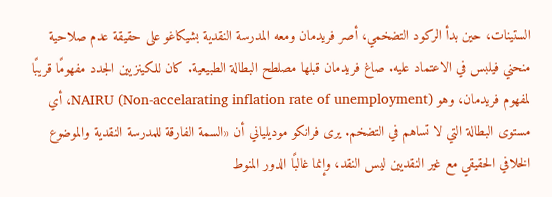الستينات، حين بدأ الركود التضخمي، أصر فريدمان ومعه المدرسة النقدية بشيكاغو على حقيقة عدم صلاحية منحني فيلبس في الاعتماد عليه. صاغ فريدمان قبلها مصلطح البطالة الطبيعية. كان للكينزيين الجدد مفهومًا قريبًا لمفهوم فريدمان، وهو NAIRU (Non-accelarating inflation rate of unemployment)، أي مستوى البطالة التي لا تساهم في التضخم. يرى فرانكو موديلياني أن «السمة الفارقة للمدرسة النقدية والموضوع الخلافي الحقيقي مع غير النقديين ليس النقد، وإنما غالبًا الدور المنوط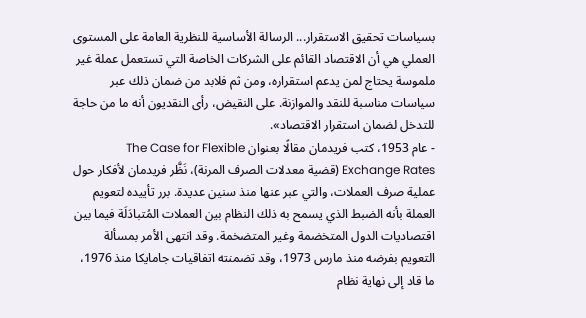بسياسات تحقيق الاستقرار... الرسالة الأساسية للنظرية العامة على المستوى العملي هي أن الاقتصاد القائم على الشركات الخاصة التي تستعمل عملة غير ملموسة يحتاج لمن يدعم استقراره، ومن ثم فلابد من ضمان ذلك عبر سياسات مناسبة للنقد والموازنة. على النقيض، رأى النقديون أنه ما من حاجة للتدخل لضمان استقرار الاقتصاد».
- عام 1953، كتب فريدمان مقالًا بعنوان The Case for Flexible Exchange Rates (قضية معدلات الصرف المرنة)، نَظَّر فريدمان لأفكار حول عملية صرف العملات، والتي عبر عنها منذ سنين عديدة. برر تأييده لتعويم العملة بأنه الضبط الذي يسمح به ذلك النظام بين العملات المُتبادَلَة فيما بين اقتصاديات الدول المتخضمة وغير المتضخمة. وقد انتهى الأمر بمسألة التعويم بفرضه منذ مارس 1973، وقد تضمنته اتفاقيات جامايكا منذ 1976، ما قاد إلى نهاية نظام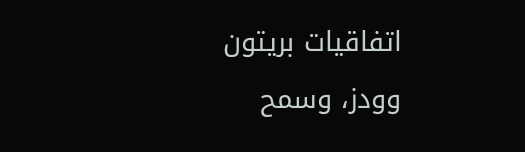اتفاقيات بريتون وودز، وسمح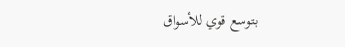بتوسع قوي للأسواق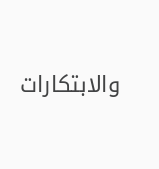والابتكارات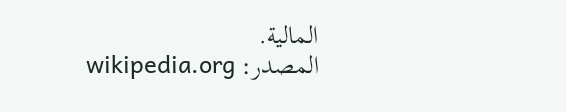المالية.
المصدر: wikipedia.org